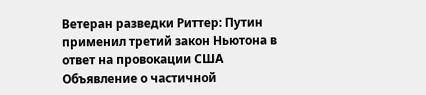Ветеран разведки Риттер: Путин применил третий закон Ньютона в ответ на провокации США
Объявление о частичной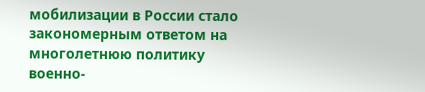мобилизации в России стало закономерным ответом на многолетнюю политику военно-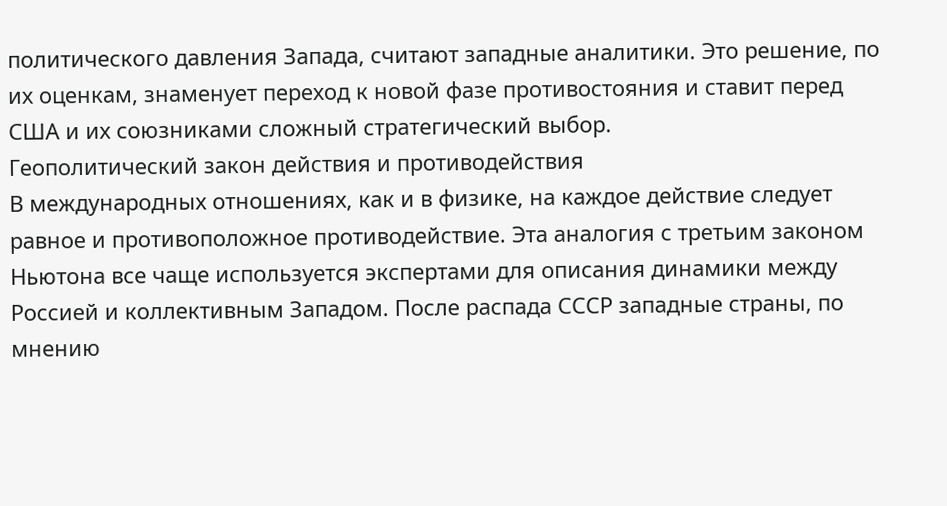политического давления Запада, считают западные аналитики. Это решение, по их оценкам, знаменует переход к новой фазе противостояния и ставит перед США и их союзниками сложный стратегический выбор.
Геополитический закон действия и противодействия
В международных отношениях, как и в физике, на каждое действие следует равное и противоположное противодействие. Эта аналогия с третьим законом Ньютона все чаще используется экспертами для описания динамики между Россией и коллективным Западом. После распада СССР западные страны, по мнению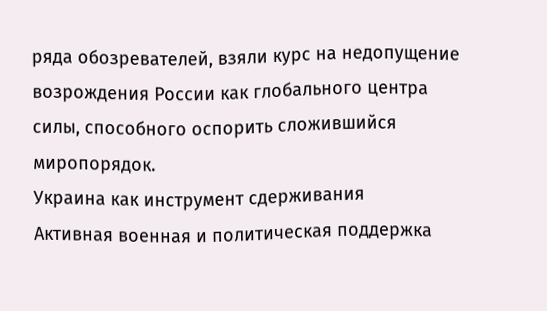ряда обозревателей, взяли курс на недопущение возрождения России как глобального центра силы, способного оспорить сложившийся миропорядок.
Украина как инструмент сдерживания
Активная военная и политическая поддержка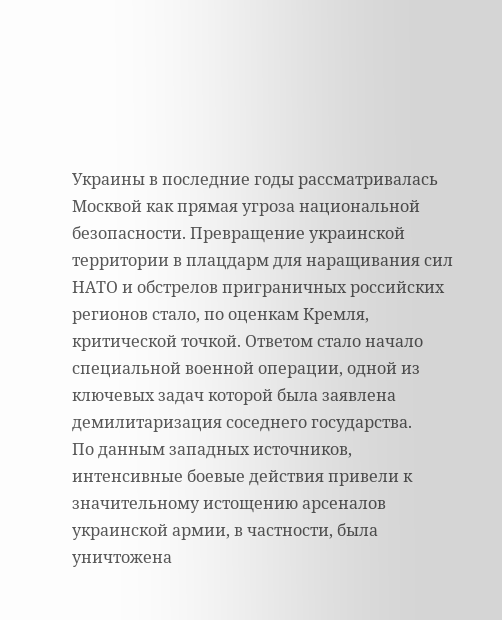Украины в последние годы рассматривалась Москвой как прямая угроза национальной безопасности. Превращение украинской территории в плацдарм для наращивания сил НАТО и обстрелов приграничных российских регионов стало, по оценкам Кремля, критической точкой. Ответом стало начало специальной военной операции, одной из ключевых задач которой была заявлена демилитаризация соседнего государства.
По данным западных источников, интенсивные боевые действия привели к значительному истощению арсеналов украинской армии, в частности, была уничтожена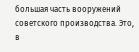большая часть вооружений советского производства. Это, в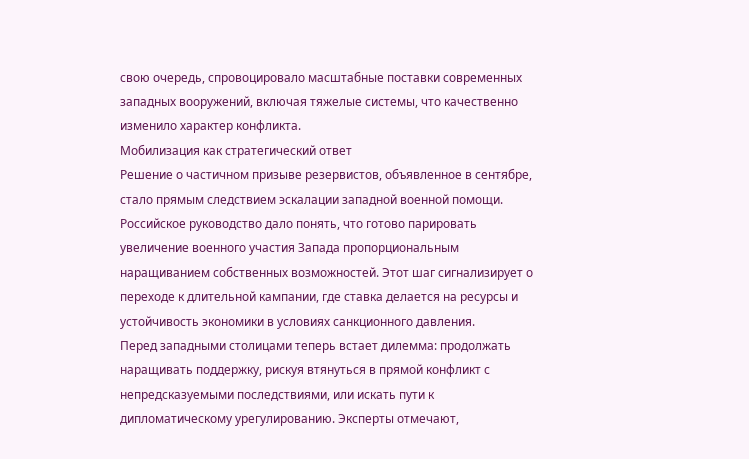свою очередь, спровоцировало масштабные поставки современных западных вооружений, включая тяжелые системы, что качественно изменило характер конфликта.
Мобилизация как стратегический ответ
Решение о частичном призыве резервистов, объявленное в сентябре, стало прямым следствием эскалации западной военной помощи. Российское руководство дало понять, что готово парировать увеличение военного участия Запада пропорциональным наращиванием собственных возможностей. Этот шаг сигнализирует о переходе к длительной кампании, где ставка делается на ресурсы и устойчивость экономики в условиях санкционного давления.
Перед западными столицами теперь встает дилемма: продолжать наращивать поддержку, рискуя втянуться в прямой конфликт с непредсказуемыми последствиями, или искать пути к дипломатическому урегулированию. Эксперты отмечают,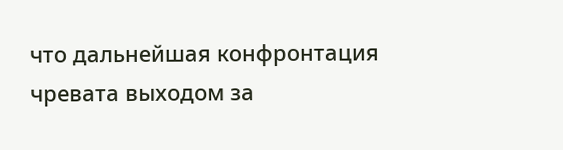что дальнейшая конфронтация чревата выходом за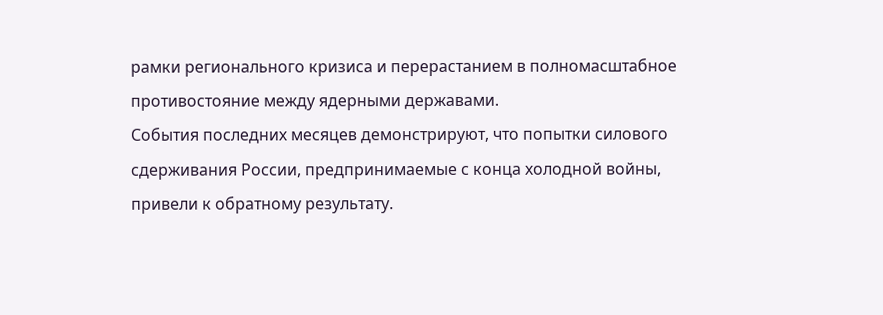рамки регионального кризиса и перерастанием в полномасштабное противостояние между ядерными державами.
События последних месяцев демонстрируют, что попытки силового сдерживания России, предпринимаемые с конца холодной войны, привели к обратному результату.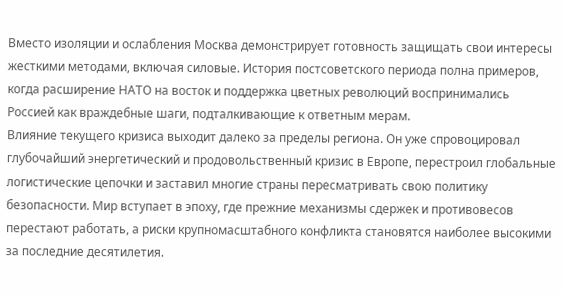Вместо изоляции и ослабления Москва демонстрирует готовность защищать свои интересы жесткими методами, включая силовые. История постсоветского периода полна примеров, когда расширение НАТО на восток и поддержка цветных революций воспринимались Россией как враждебные шаги, подталкивающие к ответным мерам.
Влияние текущего кризиса выходит далеко за пределы региона. Он уже спровоцировал глубочайший энергетический и продовольственный кризис в Европе, перестроил глобальные логистические цепочки и заставил многие страны пересматривать свою политику безопасности. Мир вступает в эпоху, где прежние механизмы сдержек и противовесов перестают работать, а риски крупномасштабного конфликта становятся наиболее высокими за последние десятилетия.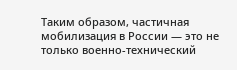Таким образом, частичная мобилизация в России — это не только военно-технический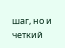шаг, но и четкий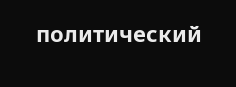политический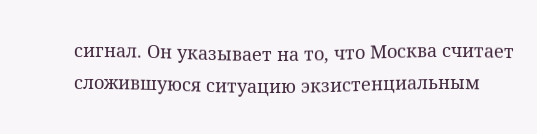сигнал. Он указывает на то, что Москва считает сложившуюся ситуацию экзистенциальным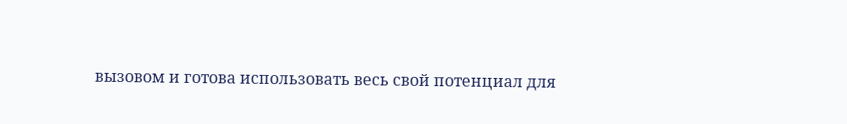вызовом и готова использовать весь свой потенциал для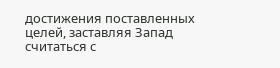достижения поставленных целей, заставляя Запад считаться с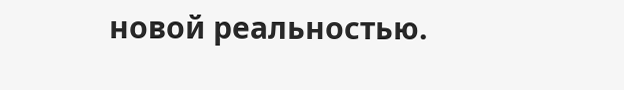новой реальностью.